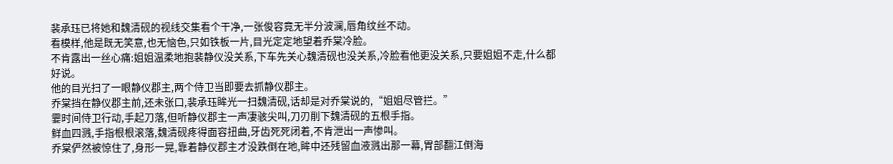裴承珏已将她和魏清砚的视线交集看个干净,一张俊容竟无半分波澜,唇角纹丝不动。
看模样,他是既无笑意,也无恼色,只如铁板一片,目光定定地望着乔棠冷脸。
不肯露出一丝心痛:姐姐温柔地抱裴静仪没关系,下车先关心魏清砚也没关系,冷脸看他更没关系,只要姐姐不走,什么都好说。
他的目光扫了一眼静仪郡主,两个侍卫当即要去抓静仪郡主。
乔棠挡在静仪郡主前,还未张口,裴承珏眸光一扫魏清砚,话却是对乔棠说的,“姐姐尽管拦。”
霎时间侍卫行动,手起刀落,但听静仪郡主一声凄骇尖叫,刀刃削下魏清砚的五根手指。
鲜血四溅,手指根根滚落,魏清砚疼得面容扭曲,牙齿死死闭着,不肯泄出一声惨叫。
乔棠俨然被惊住了,身形一晃,靠着静仪郡主才没跌倒在地,眸中还残留血液溅出那一幕,胃部翻江倒海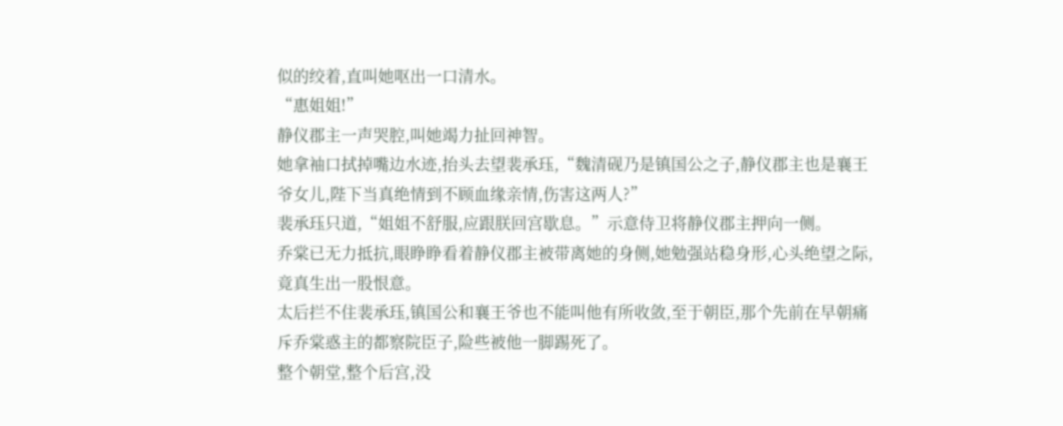似的绞着,直叫她呕出一口清水。
“惠姐姐!”
静仪郡主一声哭腔,叫她竭力扯回神智。
她拿袖口拭掉嘴边水迹,抬头去望裴承珏,“魏清砚乃是镇国公之子,静仪郡主也是襄王爷女儿,陛下当真绝情到不顾血缘亲情,伤害这两人?”
裴承珏只道,“姐姐不舒服,应跟朕回宫歇息。”示意侍卫将静仪郡主押向一侧。
乔棠已无力抵抗,眼睁睁看着静仪郡主被带离她的身侧,她勉强站稳身形,心头绝望之际,竟真生出一股恨意。
太后拦不住裴承珏,镇国公和襄王爷也不能叫他有所收敛,至于朝臣,那个先前在早朝痛斥乔棠惑主的都察院臣子,险些被他一脚踢死了。
整个朝堂,整个后宫,没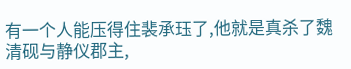有一个人能压得住裴承珏了,他就是真杀了魏清砚与静仪郡主,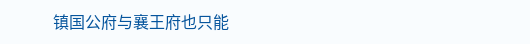镇国公府与襄王府也只能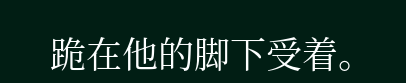跪在他的脚下受着。